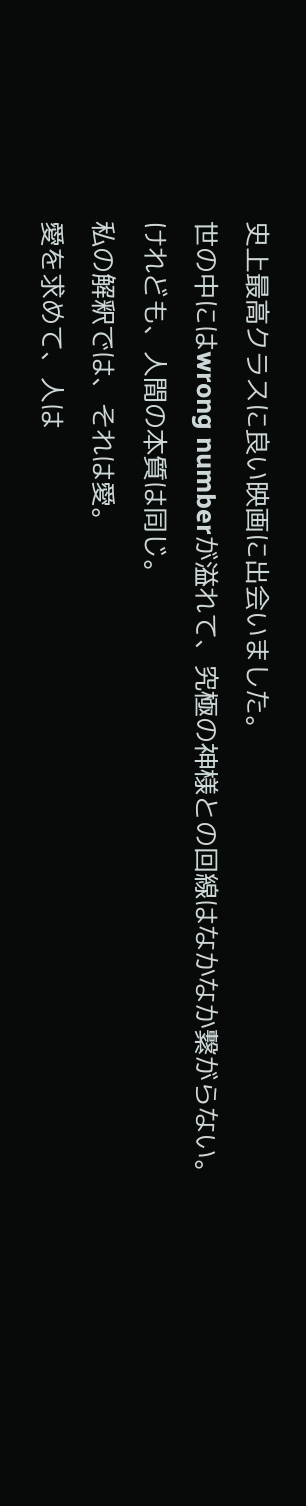史上最高クラスに良い映画に出会いました。
世の中にはwrong numberが溢れて、究極の神様との回線はなかなか繋がらない。
けれども、人間の本質は同じ。
私の解釈では、それは愛。
愛を求めて、人は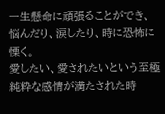一生懸命に頑張ることができ、
悩んだり、涙したり、時に恐怖に慄く。
愛したい、愛されたいという至極純粋な感情が満たされた時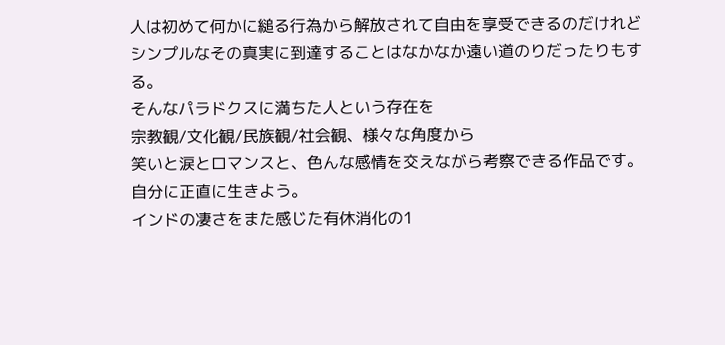人は初めて何かに縋る行為から解放されて自由を享受できるのだけれど
シンプルなその真実に到達することはなかなか遠い道のりだったりもする。
そんなパラドクスに満ちた人という存在を
宗教観/文化観/民族観/社会観、様々な角度から
笑いと涙とロマンスと、色んな感情を交えながら考察できる作品です。
自分に正直に生きよう。
インドの凄さをまた感じた有休消化の1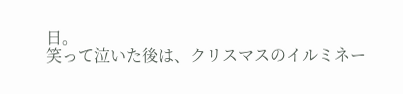日。
笑って泣いた後は、クリスマスのイルミネー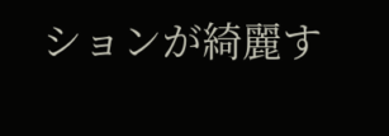ションが綺麗す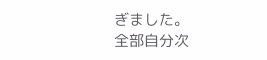ぎました。
全部自分次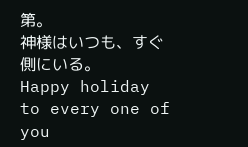第。
神様はいつも、すぐ側にいる。
Happy holiday to every one of you